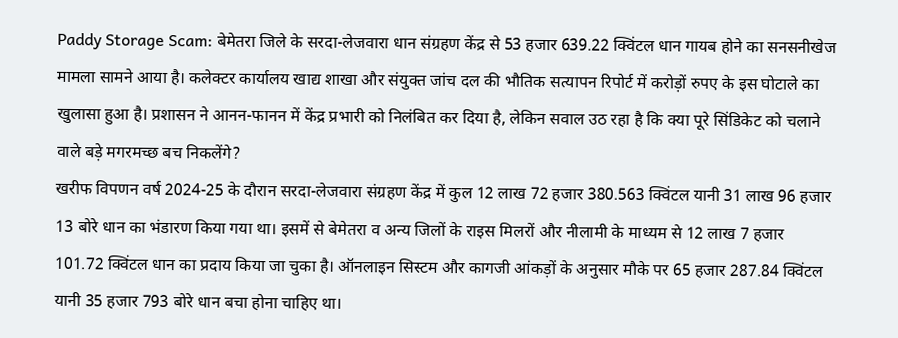Paddy Storage Scam: बेमेतरा जिले के सरदा-लेजवारा धान संग्रहण केंद्र से 53 हजार 639.22 क्विंटल धान गायब होने का सनसनीखेज मामला सामने आया है। कलेक्टर कार्यालय खाद्य शाखा और संयुक्त जांच दल की भौतिक सत्यापन रिपोर्ट में करोड़ों रुपए के इस घोटाले का खुलासा हुआ है। प्रशासन ने आनन-फानन में केंद्र प्रभारी को निलंबित कर दिया है, लेकिन सवाल उठ रहा है कि क्या पूरे सिंडिकेट को चलाने वाले बड़े मगरमच्छ बच निकलेंगे?
खरीफ विपणन वर्ष 2024-25 के दौरान सरदा-लेजवारा संग्रहण केंद्र में कुल 12 लाख 72 हजार 380.563 क्विंटल यानी 31 लाख 96 हजार 13 बोरे धान का भंडारण किया गया था। इसमें से बेमेतरा व अन्य जिलों के राइस मिलरों और नीलामी के माध्यम से 12 लाख 7 हजार 101.72 क्विंटल धान का प्रदाय किया जा चुका है। ऑनलाइन सिस्टम और कागजी आंकड़ों के अनुसार मौके पर 65 हजार 287.84 क्विंटल यानी 35 हजार 793 बोरे धान बचा होना चाहिए था।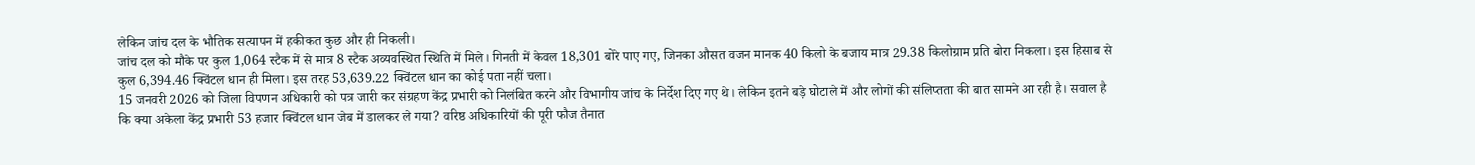लेकिन जांच दल के भौतिक सत्यापन में हकीकत कुछ और ही निकली।
जांच दल को मौके पर कुल 1,064 स्टैक में से मात्र 8 स्टैक अव्यवस्थित स्थिति में मिले। गिनती में केवल 18,301 बोरे पाए गए, जिनका औसत वजन मानक 40 किलो के बजाय मात्र 29.38 किलोग्राम प्रति बोरा निकला। इस हिसाब से कुल 6,394.46 क्विंटल धान ही मिला। इस तरह 53,639.22 क्विंटल धान का कोई पता नहीं चला।
15 जनवरी 2026 को जिला विपणन अधिकारी को पत्र जारी कर संग्रहण केंद्र प्रभारी को निलंबित करने और विभागीय जांच के निर्देश दिए गए थे। लेकिन इतने बड़े घोटाले में और लोगों की संलिप्तता की बात सामने आ रही है। सवाल है कि क्या अकेला केंद्र प्रभारी 53 हजार क्विंटल धान जेब में डालकर ले गया? वरिष्ठ अधिकारियों की पूरी फौज तैनात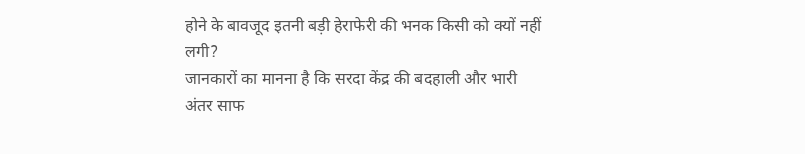होने के बावजूद इतनी बड़ी हेराफेरी की भनक किसी को क्यों नहीं लगी?
जानकारों का मानना है कि सरदा केंद्र की बदहाली और भारी अंतर साफ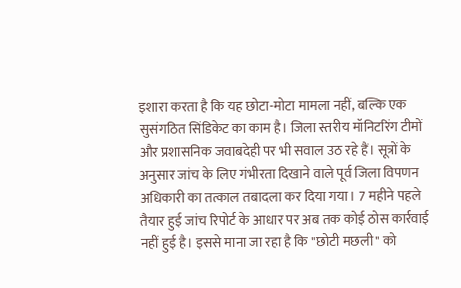इशारा करता है कि यह छोटा-मोटा मामला नहीं, बल्कि एक सुसंगठित सिंडिकेट का काम है। जिला स्तरीय मॉनिटरिंग टीमों और प्रशासनिक जवाबदेही पर भी सवाल उठ रहे हैं। सूत्रों के अनुसार जांच के लिए गंभीरता दिखाने वाले पूर्व जिला विपणन अधिकारी का तत्काल तबादला कर दिया गया। 7 महीने पहले तैयार हुई जांच रिपोर्ट के आधार पर अब तक कोई ठोस कार्रवाई नहीं हुई है। इससे माना जा रहा है कि "छोटी मछली" को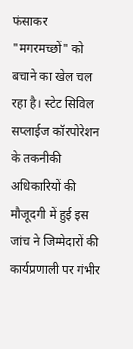फंसाकर "मगरमच्छों" को बचाने का खेल चल रहा है। स्टेट सिविल सप्लाईज कॉरपोरेशन के तकनीकी अधिकारियों की मौजूदगी में हुई इस जांच ने जिम्मेदारों की कार्यप्रणाली पर गंभीर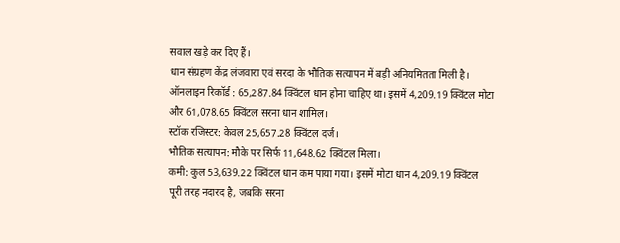सवाल खड़े कर दिए हैं।
धान संग्रहण केंद्र लंजवारा एवं सरदा के भौतिक सत्यापन में बड़ी अनियमितता मिली है।
ऑनलाइन रिकॉर्ड : 65,287.84 क्विंटल धान होना चाहिए था। इसमें 4,209.19 क्विंटल मोटा और 61,078.65 क्विंटल सरना धान शामिल।
स्टॉक रजिस्टर: केवल 25,657.28 क्विंटल दर्ज।
भौतिक सत्यापन: मौके पर सिर्फ 11,648.62 क्विंटल मिला।
कमी: कुल 53,639.22 क्विंटल धान कम पाया गया। इसमें मोटा धान 4,209.19 क्विंटल पूरी तरह नदारद है, जबकि सरना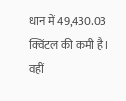धान में 49,430.03 क्विंटल की कमी है। वहीं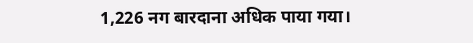1,226 नग बारदाना अधिक पाया गया।